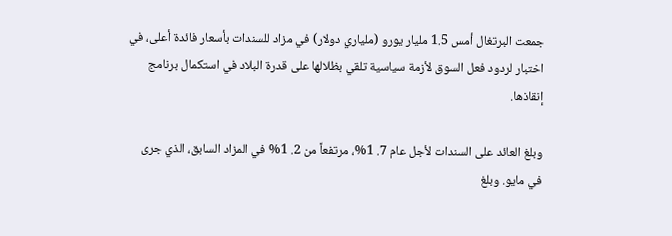جمعت البرتغال أمس 1.5 مليار يورو (ملياري دولار) في مزاد للسندات بأسعار فائدة أعلى، في اختبار لردود فعل السوق لأزمة سياسية تلقي بظلالها على قدرة البلاد في استكمال برنامج إنقاذها.

وبلغ العائد على السندات لأجل عام 7. 1%، مرتفعاً من 2. 1% في المزاد السابق، الذي جرى في مايو. وبلغ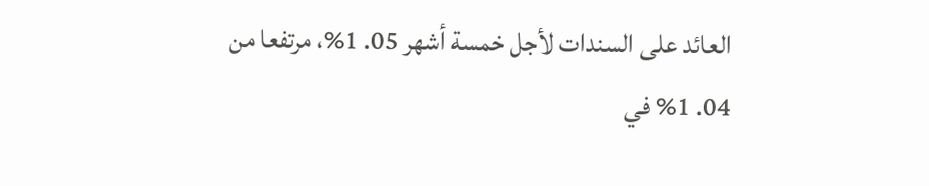العائد على السندات لأجل خمسة أشهر 05. 1%، مرتفعا من 04. 1% في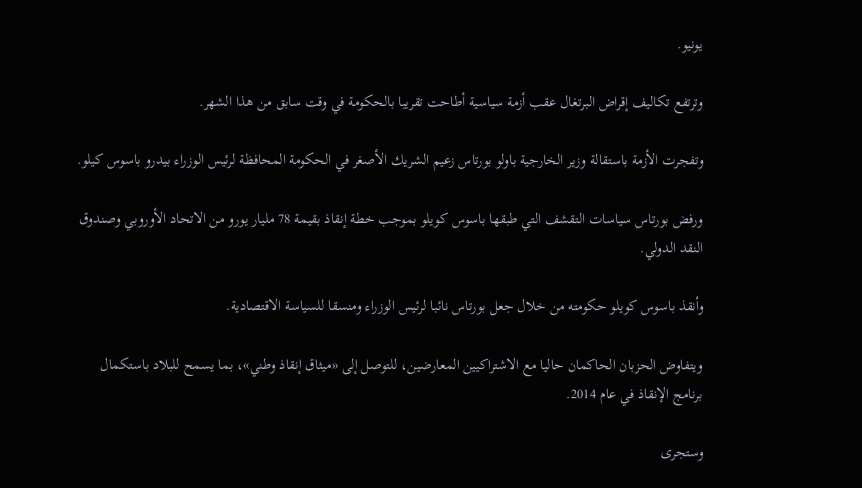يونيو.

وترتفع تكاليف إقراض البرتغال عقب أزمة سياسية أطاحت تقريبا بالحكومة في وقت سابق من هذا الشهر.

وتفجرت الأزمة باستقالة وزير الخارجية باولو بورتاس زعيم الشريك الأصغر في الحكومة المحافظة لرئيس الوزراء بيدرو باسوس كيلو.

ورفض بورتاس سياسات التقشف التي طبقها باسوس كويلو بموجب خطة إنقاذ بقيمة 78 مليار يورو من الاتحاد الأوروبي وصندوق النقد الدولي.

وأنقذ باسوس كويلو حكومته من خلال جعل بورتاس نائبا لرئيس الوزراء ومنسقا للسياسة الاقتصادية.

ويتفاوض الحزبان الحاكمان حاليا مع الاشتراكيين المعارضين، للتوصل إلى «ميثاق إنقاذ وطني»، بما يسمح للبلاد باستكمال برنامج الإنقاذ في عام 2014.

وستجرى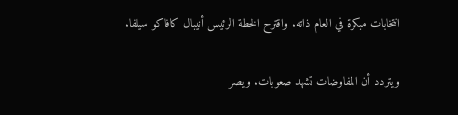انتخابات مبكرة في العام ذاته. واقترح الخطة الرئيس أنيبال كافاكو سيلفا.

ويتردد أن المفاوضات تشهد صعوبات. ويصر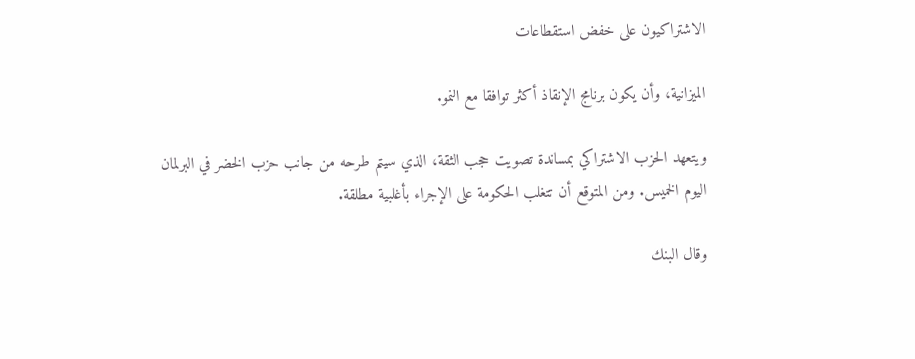الاشتراكيون على خفض استقطاعات

الميزانية، وأن يكون برنامج الإنقاذ أكثر توافقا مع النمو.

ويتعهد الحزب الاشتراكي بمساندة تصويت حجب الثقة، الذي سيتم طرحه من جانب حزب الخضر في البرلمان اليوم الخميس. ومن المتوقع أن تتغلب الحكومة على الإجراء بأغلبية مطلقة.

وقال البنك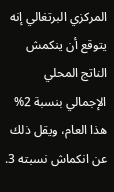المركزي البرتغالي إنه يتوقع أن ينكمش الناتج المحلي الإجمالي بنسبة 2% هذا العام، ويقل ذلك عن انكماش نسبته 3.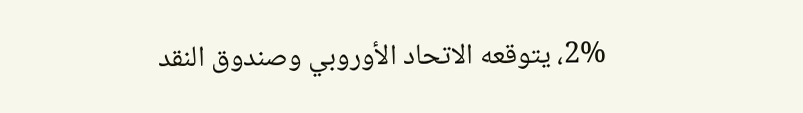2%، يتوقعه الاتحاد الأوروبي وصندوق النقد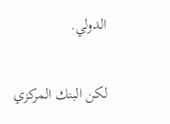الدولي.

لكن البنك المركزي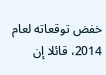خفض توقعاته لعام 2014، قائلا إن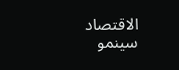الاقتصاد سينمو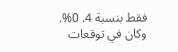فقط بنسبة 4. 0%. وكان في توقعات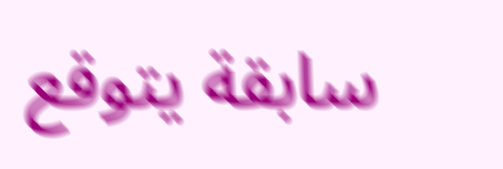سابقة يتوقع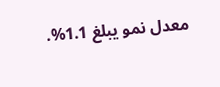معدل نمو يبلغ 1.1%.